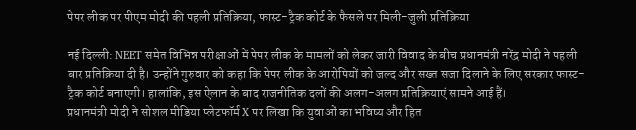पेपर लीक पर पीएम मोदी की पहली प्रतिक्रिया, फास्ट-ट्रैक कोर्ट के फैसले पर मिली-जुली प्रतिक्रिया

नई दिल्ली: NEET समेत विभिन्न परीक्षाओं में पेपर लीक के मामलों को लेकर जारी विवाद के बीच प्रधानमंत्री नरेंद्र मोदी ने पहली बार प्रतिक्रिया दी है। उन्होंने गुरुवार को कहा कि पेपर लीक के आरोपियों को जल्द और सख्त सजा दिलाने के लिए सरकार फास्ट-ट्रैक कोर्ट बनाएगी। हालांकि, इस ऐलान के बाद राजनीतिक दलों की अलग-अलग प्रतिक्रियाएं सामने आई हैं।
प्रधानमंत्री मोदी ने सोशल मीडिया प्लेटफॉर्म X पर लिखा कि युवाओं का भविष्य और हित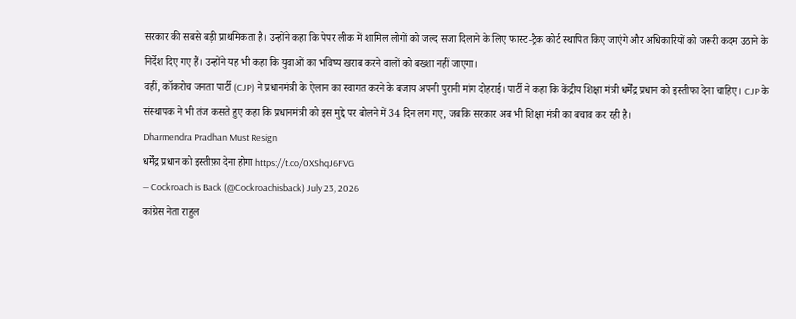सरकार की सबसे बड़ी प्राथमिकता है। उन्होंने कहा कि पेपर लीक में शामिल लोगों को जल्द सजा दिलाने के लिए फास्ट-ट्रैक कोर्ट स्थापित किए जाएंगे और अधिकारियों को जरूरी कदम उठाने के निर्देश दिए गए हैं। उन्होंने यह भी कहा कि युवाओं का भविष्य खराब करने वालों को बख्शा नहीं जाएगा।
वहीं, कॉकरोच जनता पार्टी (CJP) ने प्रधानमंत्री के ऐलान का स्वागत करने के बजाय अपनी पुरानी मांग दोहराई। पार्टी ने कहा कि केंद्रीय शिक्षा मंत्री धर्मेंद्र प्रधान को इस्तीफा देना चाहिए। CJP के संस्थापक ने भी तंज कसते हुए कहा कि प्रधानमंत्री को इस मुद्दे पर बोलने में 34 दिन लग गए, जबकि सरकार अब भी शिक्षा मंत्री का बचाव कर रही है।
Dharmendra Pradhan Must Resign
धर्मेंद्र प्रधान को इस्तीफ़ा देना होगा https://t.co/0XShqJ6FVG
— Cockroach is Back (@Cockroachisback) July 23, 2026
कांग्रेस नेता राहुल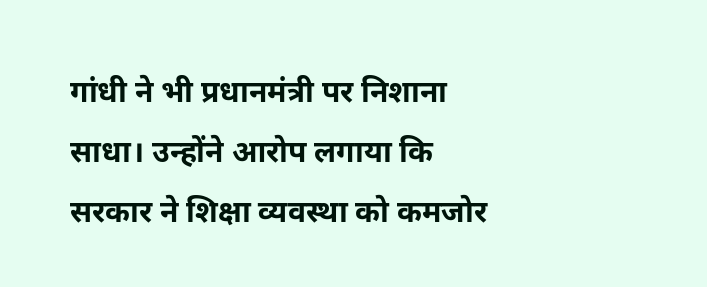गांधी ने भी प्रधानमंत्री पर निशाना साधा। उन्होंने आरोप लगाया कि सरकार ने शिक्षा व्यवस्था को कमजोर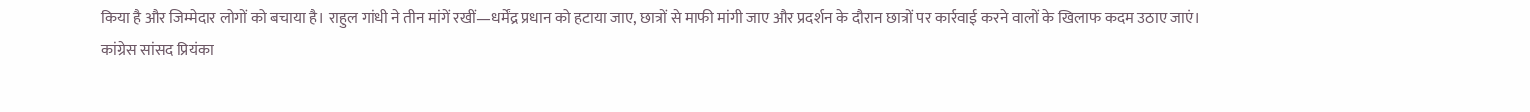किया है और जिम्मेदार लोगों को बचाया है। राहुल गांधी ने तीन मांगें रखीं—धर्मेंद्र प्रधान को हटाया जाए, छात्रों से माफी मांगी जाए और प्रदर्शन के दौरान छात्रों पर कार्रवाई करने वालों के खिलाफ कदम उठाए जाएं।
कांग्रेस सांसद प्रियंका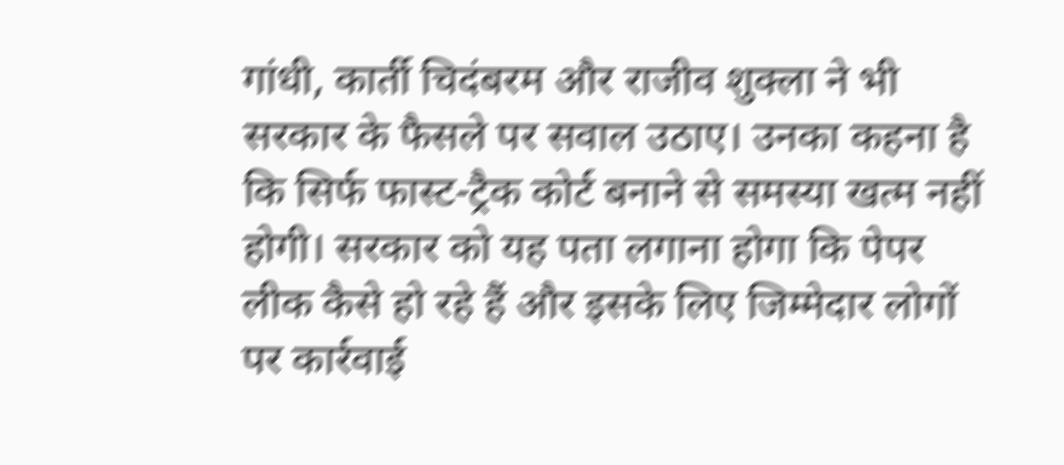गांधी, कार्ती चिदंबरम और राजीव शुक्ला ने भी सरकार के फैसले पर सवाल उठाए। उनका कहना है कि सिर्फ फास्ट-ट्रैक कोर्ट बनाने से समस्या खत्म नहीं होगी। सरकार को यह पता लगाना होगा कि पेपर लीक कैसे हो रहे हैं और इसके लिए जिम्मेदार लोगों पर कार्रवाई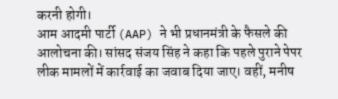करनी होगी।
आम आदमी पार्टी (AAP) ने भी प्रधानमंत्री के फैसले की आलोचना की। सांसद संजय सिंह ने कहा कि पहले पुराने पेपर लीक मामलों में कार्रवाई का जवाब दिया जाए। वहीं, मनीष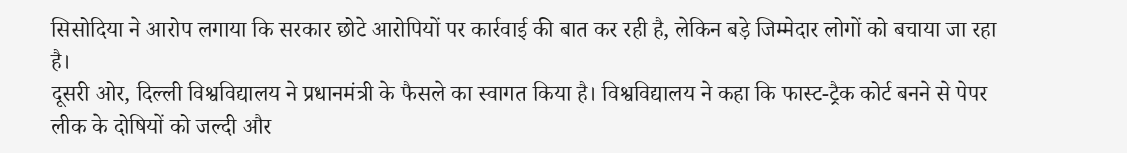सिसोदिया ने आरोप लगाया कि सरकार छोटे आरोपियों पर कार्रवाई की बात कर रही है, लेकिन बड़े जिम्मेदार लोगों को बचाया जा रहा है।
दूसरी ओर, दिल्ली विश्वविद्यालय ने प्रधानमंत्री के फैसले का स्वागत किया है। विश्वविद्यालय ने कहा कि फास्ट-ट्रैक कोर्ट बनने से पेपर लीक के दोषियों को जल्दी और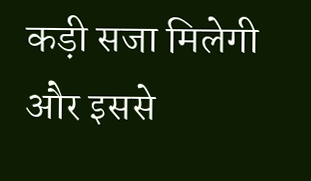कड़ी सजा मिलेगी और इससे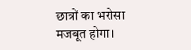छात्रों का भरोसा मजबूत होगा।